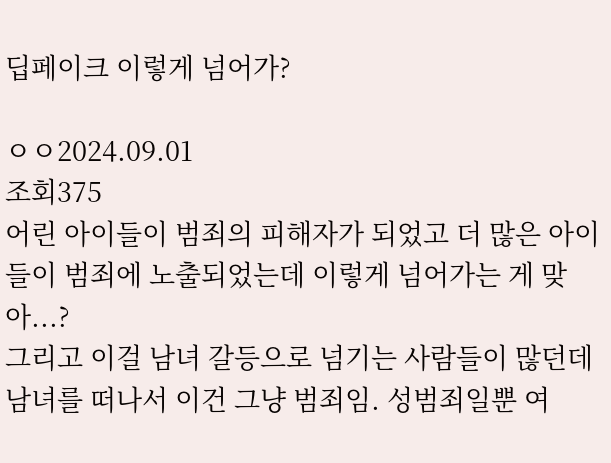딥페이크 이렇게 넘어가?

ㅇㅇ2024.09.01
조회375
어린 아이들이 범죄의 피해자가 되었고 더 많은 아이들이 범죄에 노출되었는데 이렇게 넘어가는 게 맞아...?
그리고 이걸 남녀 갈등으로 넘기는 사람들이 많던데 남녀를 떠나서 이건 그냥 범죄임. 성범죄일뿐 여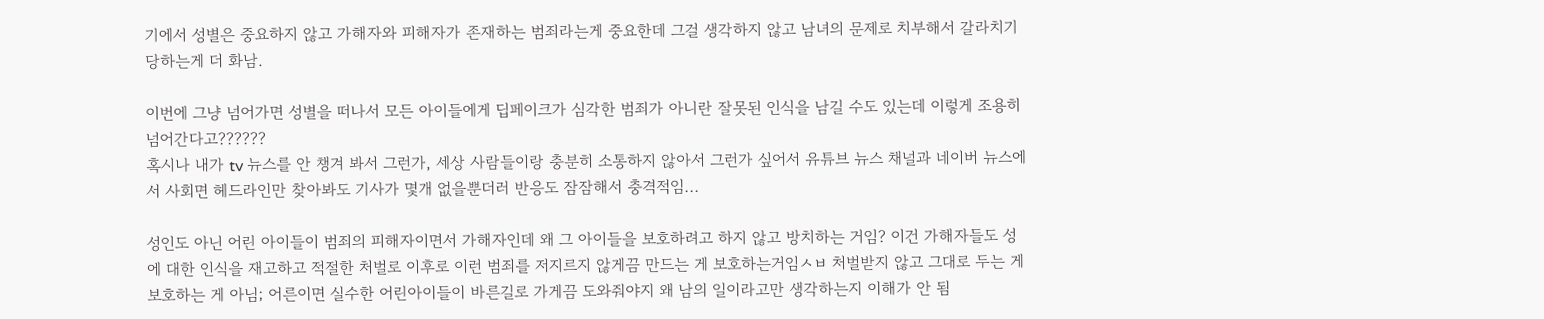기에서 성별은 중요하지 않고 가해자와 피해자가 존재하는 범죄라는게 중요한데 그걸 생각하지 않고 남녀의 문제로 치부해서 갈라치기 당하는게 더 화남.

이번에 그냥 넘어가면 성별을 떠나서 모든 아이들에게 딥페이크가 심각한 범죄가 아니란 잘못된 인식을 남길 수도 있는데 이렇게 조용히 넘어간다고??????
혹시나 내가 tv 뉴스를 안 챙겨 봐서 그런가, 세상 사람들이랑 충분히 소통하지 않아서 그런가 싶어서 유튜브 뉴스 채널과 네이버 뉴스에서 사회면 헤드라인만 찾아봐도 기사가 몇개 없을뿐더러 반응도 잠잠해서 충격적임...

성인도 아닌 어린 아이들이 범죄의 피해자이면서 가해자인데 왜 그 아이들을 보호하려고 하지 않고 방치하는 거임? 이건 가해자들도 성에 대한 인식을 재고하고 적절한 처벌로 이후로 이런 범죄를 저지르지 않게끔 만드는 게 보호하는거임ㅅㅂ 처벌받지 않고 그대로 두는 게 보호하는 게 아님; 어른이면 실수한 어린아이들이 바른길로 가게끔 도와줘야지 왜 남의 일이라고만 생각하는지 이해가 안 됨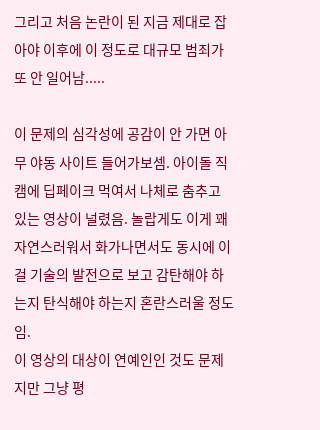그리고 처음 논란이 된 지금 제대로 잡아야 이후에 이 정도로 대규모 범죄가 또 안 일어남.....

이 문제의 심각성에 공감이 안 가면 아무 야동 사이트 들어가보셈. 아이돌 직캠에 딥페이크 먹여서 나체로 춤추고 있는 영상이 널렸음. 놀랍게도 이게 꽤 자연스러워서 화가나면서도 동시에 이걸 기술의 발전으로 보고 감탄해야 하는지 탄식해야 하는지 혼란스러울 정도임.
이 영상의 대상이 연예인인 것도 문제지만 그냥 평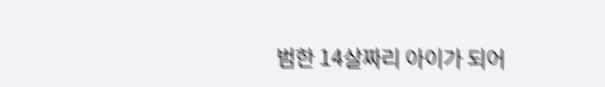범한 14살짜리 아이가 되어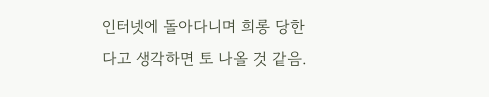인터넷에 돌아다니며 희롱 당한다고 생각하면 토 나올 것 같음.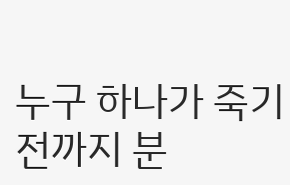누구 하나가 죽기 전까지 분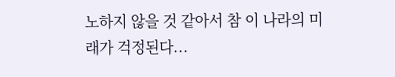노하지 않을 것 같아서 참 이 나라의 미래가 걱정된다...